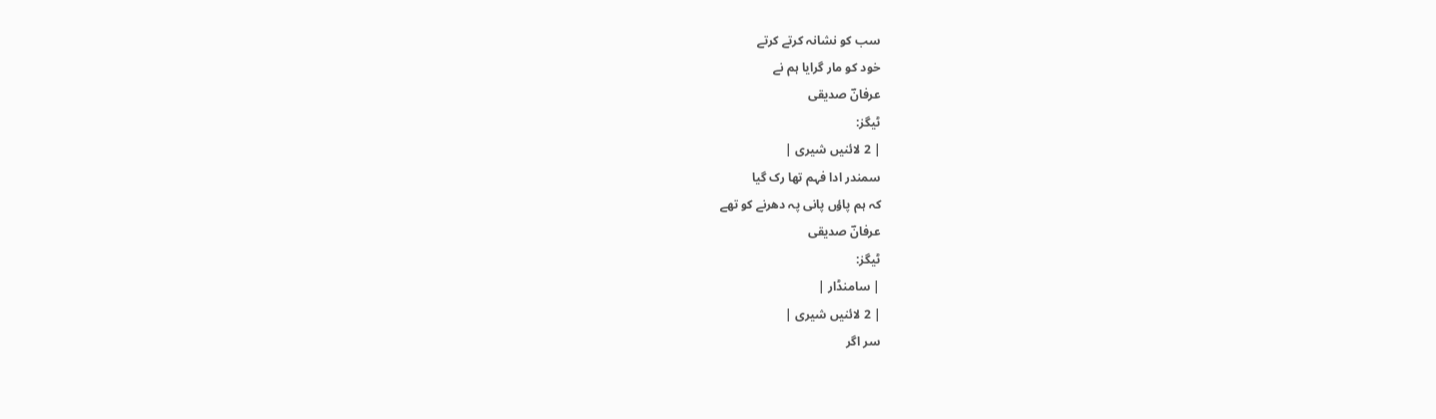سب کو نشانہ کرتے کرتے
خود کو مار گرایا ہم نے
عرفانؔ صدیقی
ٹیگز:
| 2 لائنیں شیری |
سمندر ادا فہم تھا رک گیا
کہ ہم پاؤں پانی پہ دھرنے کو تھے
عرفانؔ صدیقی
ٹیگز:
| سامنڈار |
| 2 لائنیں شیری |
سر اگر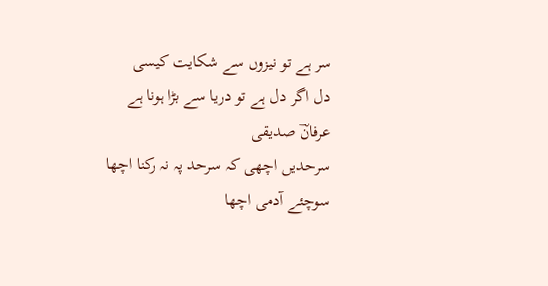سر ہے تو نیزوں سے شکایت کیسی
دل اگر دل ہے تو دریا سے بڑا ہونا ہے
عرفانؔ صدیقی
سرحدیں اچھی کہ سرحد پہ نہ رکنا اچھا
سوچئے آدمی اچھا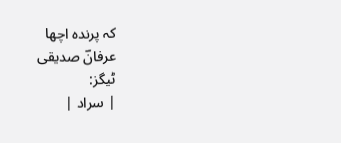کہ پرندہ اچھا
عرفانؔ صدیقی
ٹیگز:
| سراد |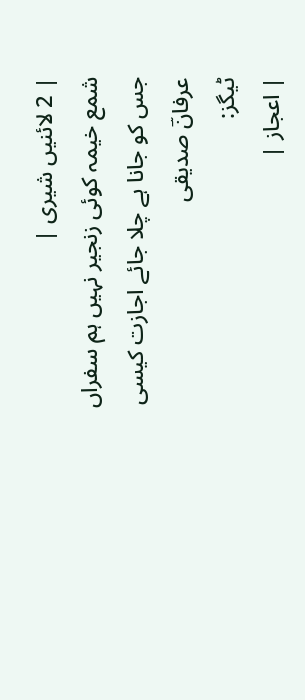| 2 لائنیں شیری |
شمع خیمہ کوئی زنجیر نہیں ہم سفراں
جس کو جانا ہے چلا جائے اجازت کیسی
عرفانؔ صدیقی
ٹیگز:
| اعجاز |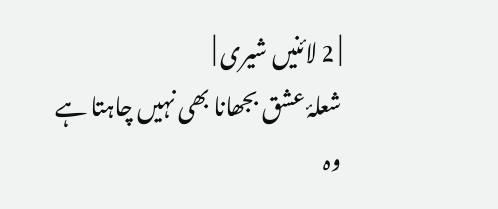| 2 لائنیں شیری |
شعلۂ عشق بجھانا بھی نہیں چاہتا ہے
وہ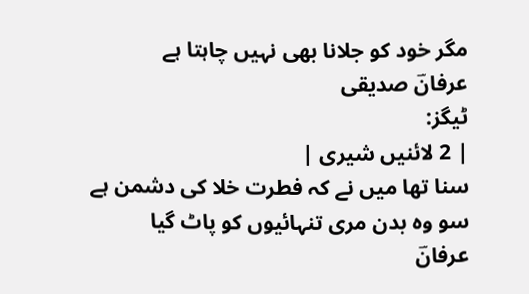مگر خود کو جلانا بھی نہیں چاہتا ہے
عرفانؔ صدیقی
ٹیگز:
| 2 لائنیں شیری |
سنا تھا میں نے کہ فطرت خلا کی دشمن ہے
سو وہ بدن مری تنہائیوں کو پاٹ گیا
عرفانؔ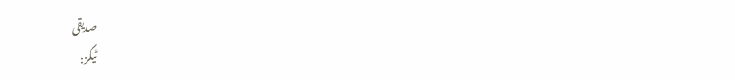صدیقی
ٹیگز: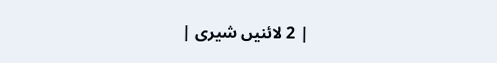| 2 لائنیں شیری |